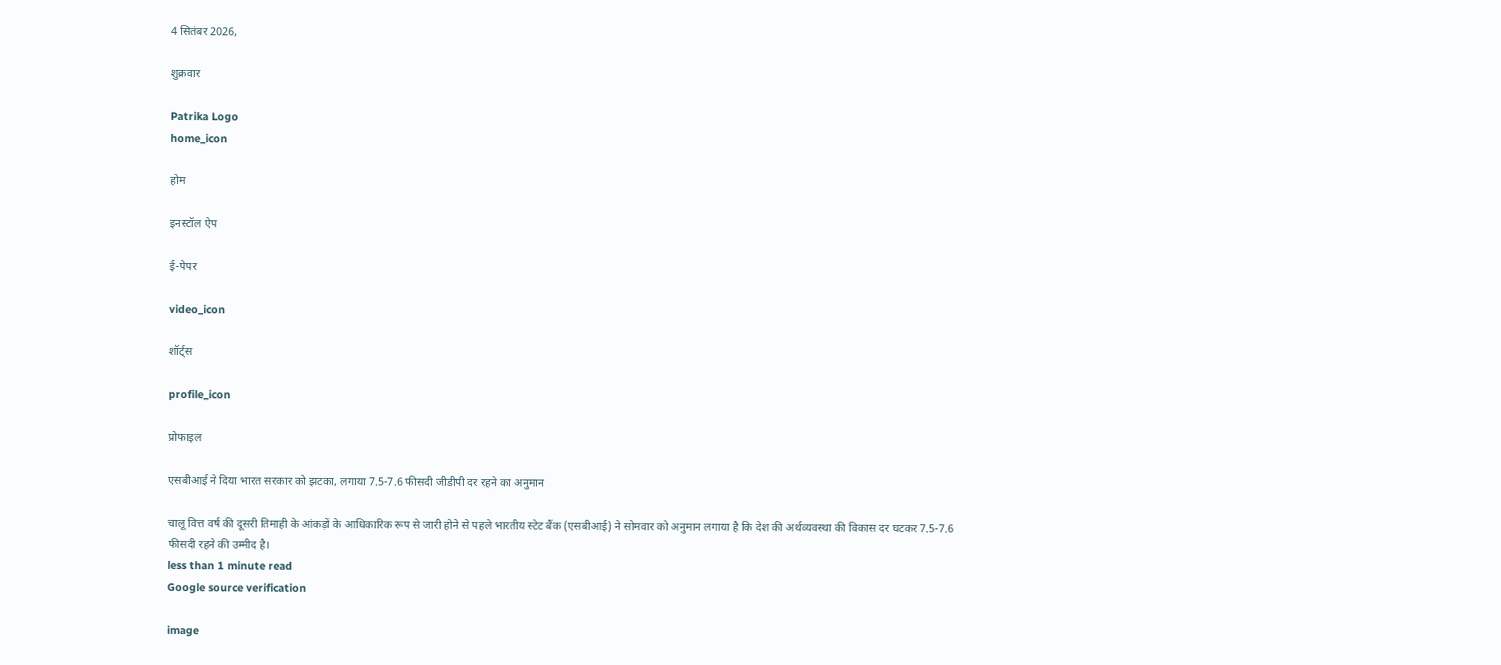4 सितंबर 2026,

शुक्रवार

Patrika Logo
home_icon

होम

इनस्टॉल ऐप

ई-पेपर

video_icon

शॉर्ट्स

profile_icon

प्रोफाइल

एसबीआई ने दिया भारत सरकार को झटका, लगाया 7.5-7.6 फीसदी जीडीपी दर रहने का अनुमान

चालू वित्त वर्ष की दूसरी तिमाही के आंकड़ों के आधिकारिक रूप से जारी होने से पहले भारतीय स्टेट बैंक (एसबीआई) ने सोमवार को अनुमान लगाया है कि देश की अर्थव्यवस्था की विकास दर घटकर 7.5-7.6 फीसदी रहने की उम्मीद है।
less than 1 minute read
Google source verification

image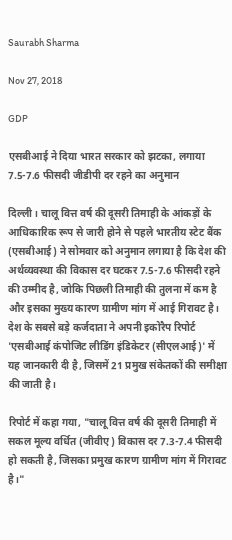Saurabh Sharma

Nov 27, 2018

GDP

एसबीआई ने दिया भारत सरकार को झटका, लगाया 7.5-7.6 फीसदी जीडीपी दर रहने का अनुमान

दिल्ली। चालू वित्त वर्ष की दूसरी तिमाही के आंकड़ों के आधिकारिक रूप से जारी होने से पहले भारतीय स्टेट बैंक (एसबीआई) ने सोमवार को अनुमान लगाया है कि देश की अर्थव्यवस्था की विकास दर घटकर 7.5-7.6 फीसदी रहने की उम्मीद है, जोकि पिछली तिमाही की तुलना में कम है और इसका मुख्य कारण ग्रामीण मांग में आई गिरावट है। देश के सबसे बड़े कर्जदाता ने अपनी इकोरैप रिपोर्ट 'एसबीआई कंपोजिट लीडिंग इंडिकेटर (सीएलआई)' में यह जानकारी दी है, जिसमें 21 प्रमुख संकेतकों की समीक्षा की जाती है।

रिपोर्ट में कहा गया, "चालू वित्त वर्ष की दूसरी तिमाही में सकल मूल्य वर्धित (जीवीए) विकास दर 7.3-7.4 फीसदी हो सकती है, जिसका प्रमुख कारण ग्रामीण मांग में गिरावट है।"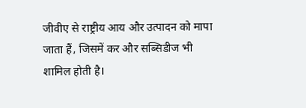जीवीए से राष्ट्रीय आय और उत्पादन को मापा जाता हैं, जिसमें कर और सब्सिडीज भी शामिल होती है।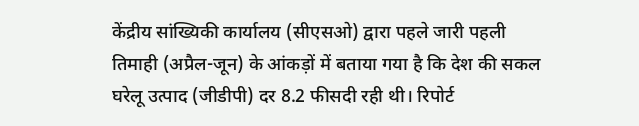केंद्रीय सांख्यिकी कार्यालय (सीएसओ) द्वारा पहले जारी पहली तिमाही (अप्रैल-जून) के आंकड़ों में बताया गया है कि देश की सकल घरेलू उत्पाद (जीडीपी) दर 8.2 फीसदी रही थी। रिपोर्ट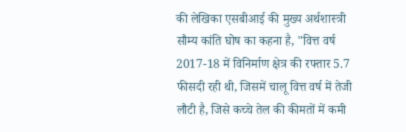की लेखिका एसबीआई की मुख्य अर्थशास्त्री सौम्य कांति घोष का कहना है, "वित्त वर्ष 2017-18 में विनिर्माण क्षेत्र की रफ्तार 5.7 फीसदी रही थी, जिसमें चालू वित्त वर्ष में तेजी लौटी है, जिसे कच्चे तेल की कीमतों में कमी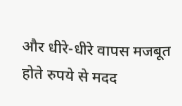और धीरे-धीरे वापस मजबूत होते रुपये से मदद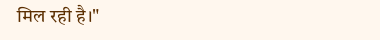मिल रही है।"